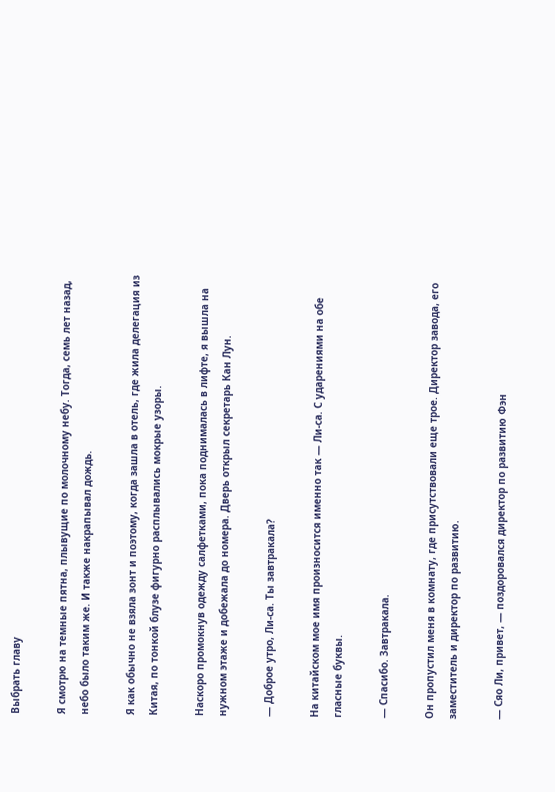Выбрать главу

Я смотрю на темные пятна, плывущие по молочному небу. Тогда, семь лет назад, небо было таким же. И также накрапывал дождь.

Я как обычно не взяла зонт и поэтому, когда зашла в отель, где жила делегация из Китая, по тонкой блузе фигурно расплывались мокрые узоры.

Наскоро промокнув одежду салфетками, пока поднималась в лифте, я вышла на нужном этаже и добежала до номера. Дверь открыл секретарь Кан Лун.

— Доброе утро, Ли-са. Ты завтракала?

На китайском мое имя произносится именно так — Ли-са. С ударениями на обе гласные буквы.

— Спасибо. Завтракала.

Он пропустил меня в комнату, где присутствовали еще трое. Директор завода, его заместитель и директор по развитию.

— Сяо Ли, привет, — поздоровался директор по развитию Фэн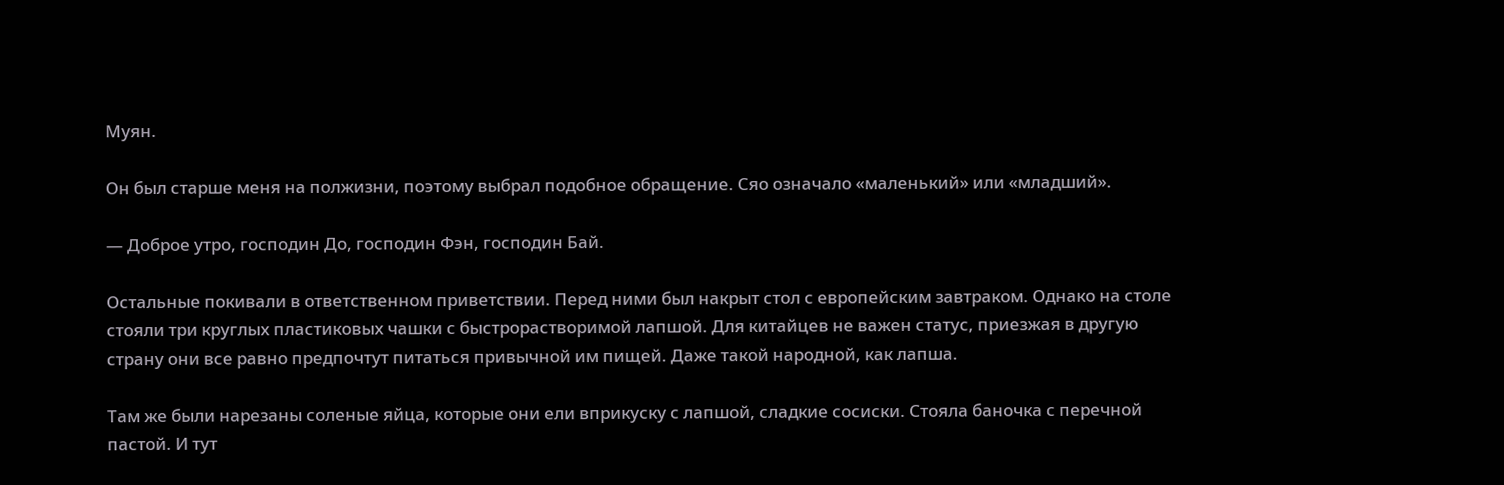Муян.

Он был старше меня на полжизни, поэтому выбрал подобное обращение. Сяо означало «маленький» или «младший».

— Доброе утро, господин До, господин Фэн, господин Бай.

Остальные покивали в ответственном приветствии. Перед ними был накрыт стол с европейским завтраком. Однако на столе стояли три круглых пластиковых чашки с быстрорастворимой лапшой. Для китайцев не важен статус, приезжая в другую страну они все равно предпочтут питаться привычной им пищей. Даже такой народной, как лапша.

Там же были нарезаны соленые яйца, которые они ели вприкуску с лапшой, сладкие сосиски. Стояла баночка с перечной пастой. И тут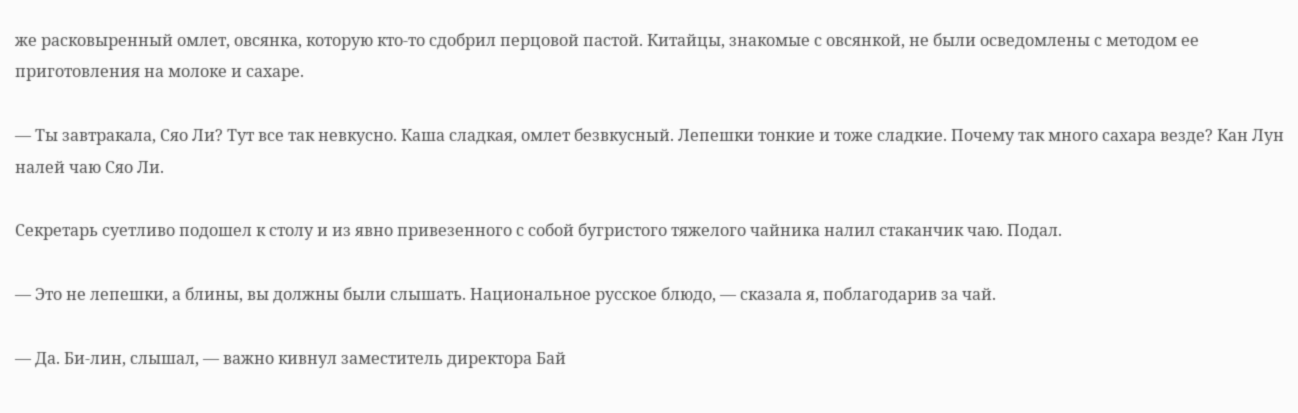же расковыренный омлет, овсянка, которую кто-то сдобрил перцовой пастой. Китайцы, знакомые с овсянкой, не были осведомлены с методом ее приготовления на молоке и сахаре.

— Ты завтракала, Сяо Ли? Тут все так невкусно. Каша сладкая, омлет безвкусный. Лепешки тонкие и тоже сладкие. Почему так много сахара везде? Кан Лун налей чаю Сяо Ли.

Секретарь суетливо подошел к столу и из явно привезенного с собой бугристого тяжелого чайника налил стаканчик чаю. Подал.

— Это не лепешки, а блины, вы должны были слышать. Национальное русское блюдо, — сказала я, поблагодарив за чай.

— Да. Би-лин, слышал, — важно кивнул заместитель директора Бай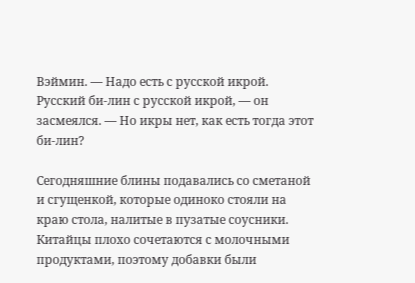Вэймин. — Надо есть с русской икрой. Русский би-лин с русской икрой, — он засмеялся. — Но икры нет, как есть тогда этот би-лин?

Сегодняшние блины подавались со сметаной и сгущенкой, которые одиноко стояли на краю стола, налитые в пузатые соусники. Китайцы плохо сочетаются с молочными продуктами, поэтому добавки были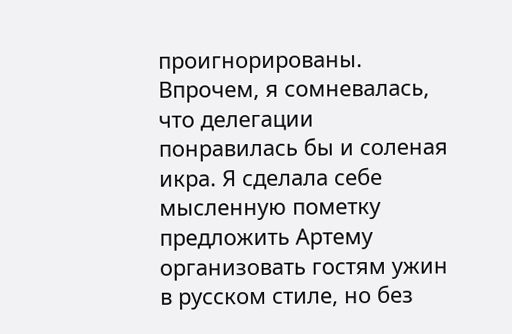проигнорированы. Впрочем, я сомневалась, что делегации понравилась бы и соленая икра. Я сделала себе мысленную пометку предложить Артему организовать гостям ужин в русском стиле, но без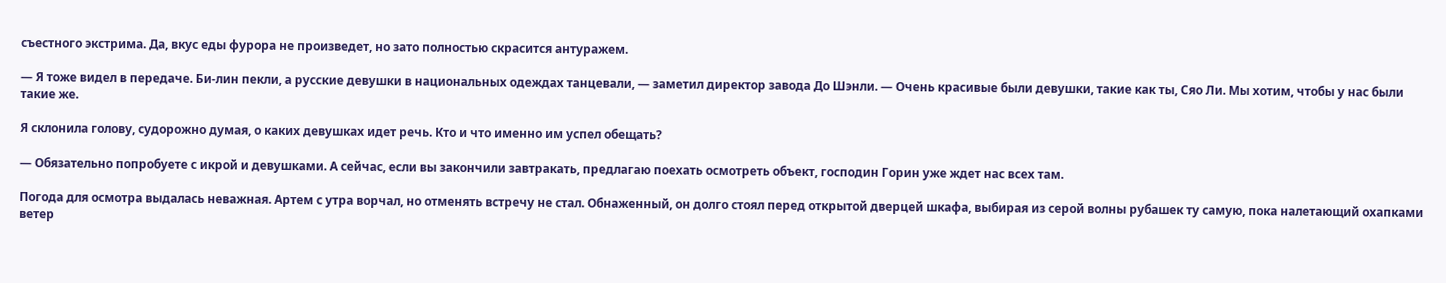съестного экстрима. Да, вкус еды фурора не произведет, но зато полностью скрасится антуражем.

— Я тоже видел в передаче. Би-лин пекли, а русские девушки в национальных одеждах танцевали, — заметил директор завода До Шэнли. — Очень красивые были девушки, такие как ты, Сяо Ли. Мы хотим, чтобы у нас были такие же.

Я склонила голову, судорожно думая, о каких девушках идет речь. Кто и что именно им успел обещать?

— Обязательно попробуете с икрой и девушками. А сейчас, если вы закончили завтракать, предлагаю поехать осмотреть объект, господин Горин уже ждет нас всех там.

Погода для осмотра выдалась неважная. Артем с утра ворчал, но отменять встречу не стал. Обнаженный, он долго стоял перед открытой дверцей шкафа, выбирая из серой волны рубашек ту самую, пока налетающий охапками ветер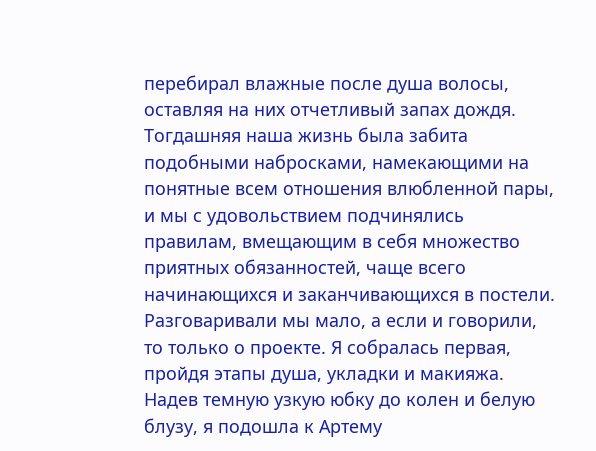перебирал влажные после душа волосы, оставляя на них отчетливый запах дождя. Тогдашняя наша жизнь была забита подобными набросками, намекающими на понятные всем отношения влюбленной пары, и мы с удовольствием подчинялись правилам, вмещающим в себя множество приятных обязанностей, чаще всего начинающихся и заканчивающихся в постели. Разговаривали мы мало, а если и говорили, то только о проекте. Я собралась первая, пройдя этапы душа, укладки и макияжа. Надев темную узкую юбку до колен и белую блузу, я подошла к Артему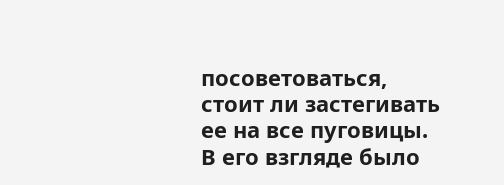посоветоваться, стоит ли застегивать ее на все пуговицы. В его взгляде было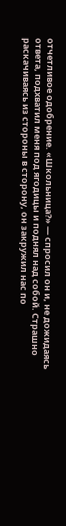отчетливое одобрение. «Школьница?» — спросил он и, не дожидаясь ответа, подхватил меня под ягодицы и поднял над собой. Страшно раскачиваясь из стороны в сторону, он закружил нас по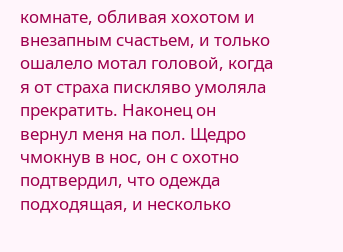комнате, обливая хохотом и внезапным счастьем, и только ошалело мотал головой, когда я от страха пискляво умоляла прекратить. Наконец он вернул меня на пол. Щедро чмокнув в нос, он с охотно подтвердил, что одежда подходящая, и несколько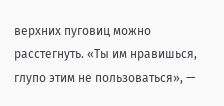верхних пуговиц можно расстегнуть. «Ты им нравишься, глупо этим не пользоваться», —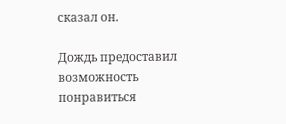сказал он.

Дождь предоставил возможность понравиться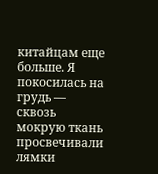китайцам еще больше. Я покосилась на грудь — сквозь мокрую ткань просвечивали лямки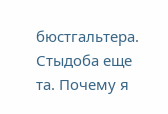бюстгальтера. Стыдоба еще та. Почему я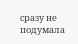сразу не подумала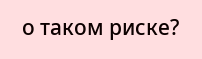о таком риске?